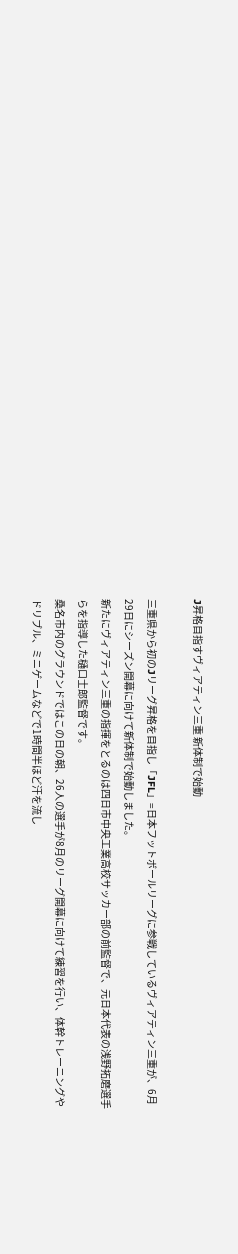J昇格目指すヴィアティン三重 新体制で始動

三重県から初のJリーグ昇格を目指し「JFL」=日本フットボールリーグに参戦しているヴィアティン三重が、6月29日にシーズン開幕に向けて新体制で始動しました。
新たにヴィアティン三重の指揮をとるのは四日市中央工業高校サッカー部の前監督で、元日本代表の浅野拓磨選手らを指導した樋口士郎監督です。
桑名市内のグラウンドではこの日の朝、26人の選手が8月のリーグ開幕に向けて練習を行い、体幹トレーニングやドリブル、ミニゲームなどで1時間半ほど汗を流し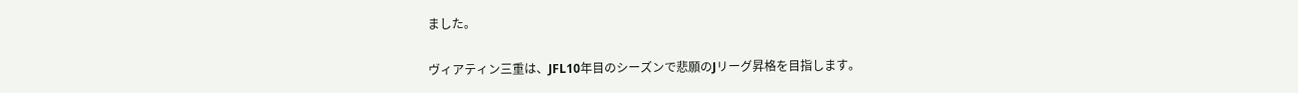ました。

ヴィアティン三重は、JFL10年目のシーズンで悲願のJリーグ昇格を目指します。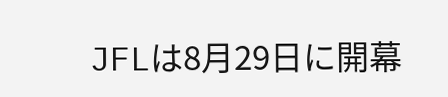JFLは8月29日に開幕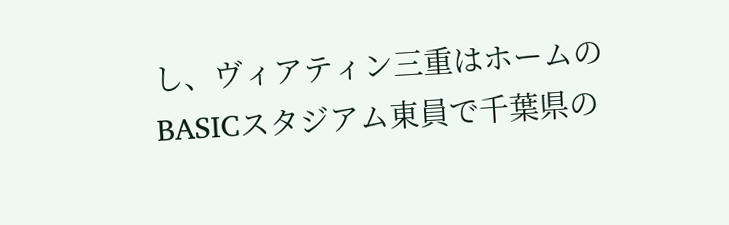し、ヴィアティン三重はホームのBASICスタジアム東員で千葉県の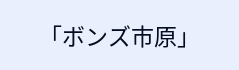「ボンズ市原」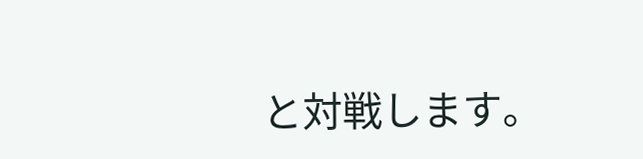と対戦します。